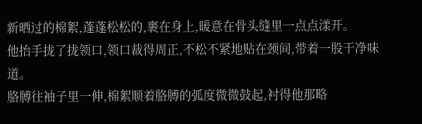新晒过的棉絮,蓬蓬松松的,裹在身上,暖意在骨头缝里一点点漾开。
他抬手拢了拢领口,领口裁得周正,不松不紧地贴在颈间,带着一股干净味道。
胳膊往袖子里一伸,棉絮顺着胳膊的弧度微微鼓起,衬得他那略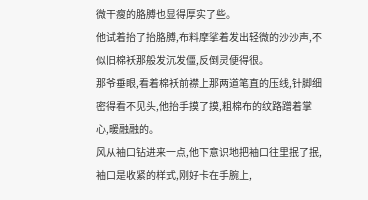微干瘦的胳膊也显得厚实了些。
他试着抬了抬胳膊,布料摩挲着发出轻微的沙沙声,不似旧棉袄那般发沉发僵,反倒灵便得很。
那爷垂眼,看着棉袄前襟上那两道笔直的压线,针脚细密得看不见头,他抬手摸了摸,粗棉布的纹路蹭着掌心,暖融融的。
风从袖口钻进来一点,他下意识地把袖口往里抿了抿,袖口是收紧的样式,刚好卡在手腕上,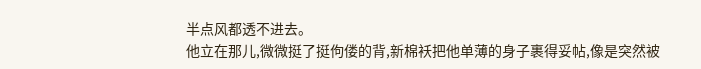半点风都透不进去。
他立在那儿,微微挺了挺佝偻的背,新棉袄把他单薄的身子裹得妥帖,像是突然被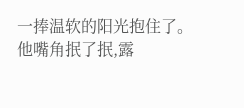一捧温软的阳光抱住了。
他嘴角抿了抿,露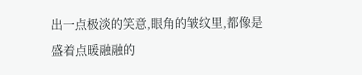出一点极淡的笑意,眼角的皱纹里,都像是盛着点暖融融的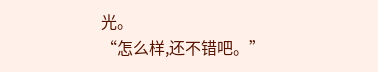光。
“怎么样,还不错吧。”